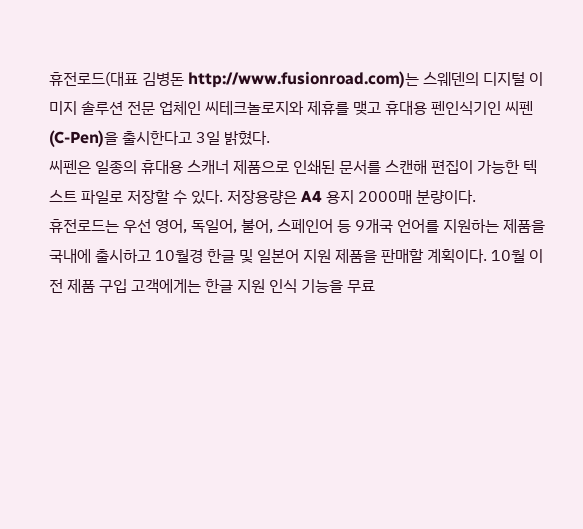휴전로드(대표 김병돈 http://www.fusionroad.com)는 스웨덴의 디지털 이미지 솔루션 전문 업체인 씨테크놀로지와 제휴를 맺고 휴대용 펜인식기인 씨펜(C-Pen)을 출시한다고 3일 밝혔다.
씨펜은 일종의 휴대용 스캐너 제품으로 인쇄된 문서를 스캔해 편집이 가능한 텍스트 파일로 저장할 수 있다. 저장용량은 A4 용지 2000매 분량이다.
휴전로드는 우선 영어, 독일어, 불어, 스페인어 등 9개국 언어를 지원하는 제품을 국내에 출시하고 10월경 한글 및 일본어 지원 제품을 판매할 계획이다. 10월 이전 제품 구입 고객에게는 한글 지원 인식 기능을 무료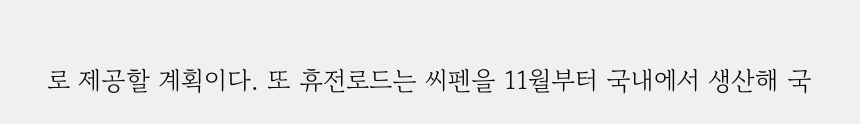로 제공할 계획이다. 또 휴전로드는 씨펜을 11월부터 국내에서 생산해 국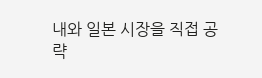내와 일본 시장을 직접 공략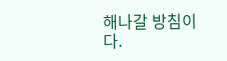해나갈 방침이다.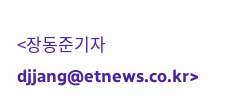<장동준기자 djjang@etnews.co.kr>